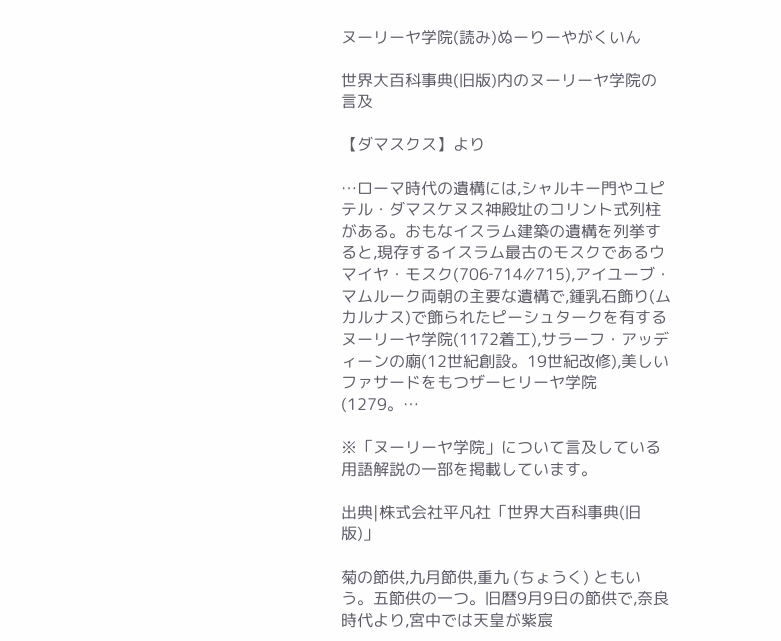ヌーリーヤ学院(読み)ぬーりーやがくいん

世界大百科事典(旧版)内のヌーリーヤ学院の言及

【ダマスクス】より

…ローマ時代の遺構には,シャルキー門やユピテル・ダマスケヌス神殿址のコリント式列柱がある。おもなイスラム建築の遺構を列挙すると,現存するイスラム最古のモスクであるウマイヤ・モスク(706‐714∥715),アイユーブ・マムルーク両朝の主要な遺構で,鍾乳石飾り(ムカルナス)で飾られたピーシュタークを有するヌーリーヤ学院(1172着工),サラーフ・アッディーンの廟(12世紀創設。19世紀改修),美しいファサードをもつザーヒリーヤ学院(1279。…

※「ヌーリーヤ学院」について言及している用語解説の一部を掲載しています。

出典|株式会社平凡社「世界大百科事典(旧版)」

菊の節供,九月節供,重九 (ちょうく) ともいう。五節供の一つ。旧暦9月9日の節供で,奈良時代より,宮中では天皇が紫宸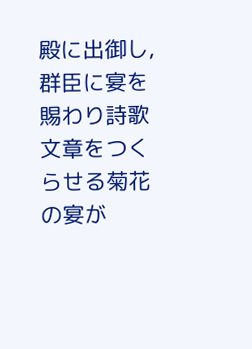殿に出御し,群臣に宴を賜わり詩歌文章をつくらせる菊花の宴が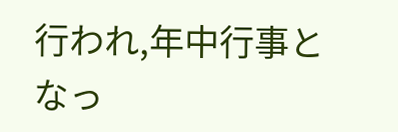行われ,年中行事となっ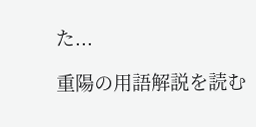た...

重陽の用語解説を読む